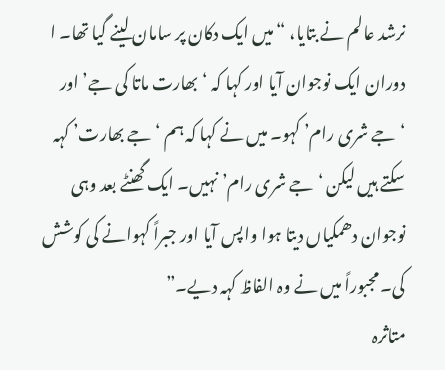نرشد عالم نے بتایا، “میں ایک دکان پر سامان لینے گیا تھا۔ ا دوران ایک نوجوان آیا اور کہا کہ ‘بھارت ماتا کی جے’ اور ‘جے شری رام’ کہو۔ میں نے کہا کہ ہم ‘جے بھارت’ کہہ سکتے ہیں لیکن ‘جے شری رام’ نہیں۔ ایک گھنٹے بعد وہی نوجوان دھمکیاں دیتا ہوا واپس آیا اور جبراً کہوانے کی کوشش کی۔ مجبوراً میں نے وہ الفاظ کہہ دیے۔”
متاثرہ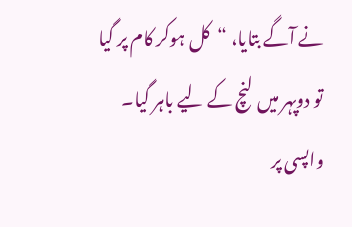نے آگے بتایا، “کل ہوکر کام پر گیا تو دوپہر میں لنچ کے لیے باہر گیا۔ واپسی پر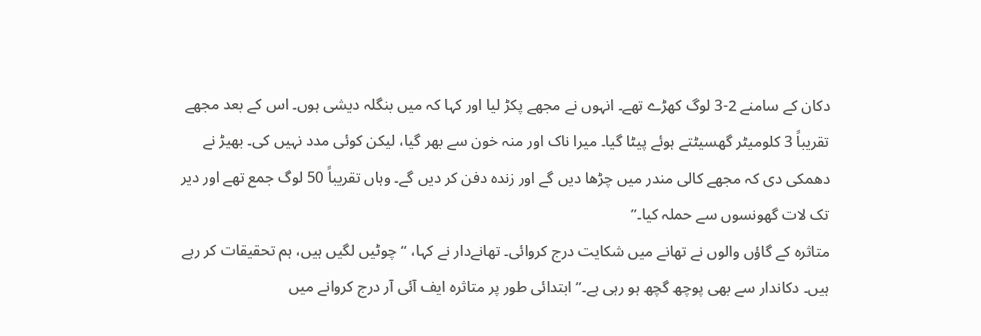دکان کے سامنے 2-3 لوگ کھڑے تھے۔ انہوں نے مجھے پکڑ لیا اور کہا کہ میں بنگلہ دیشی ہوں۔ اس کے بعد مجھے تقریباً 3 کلومیٹر گھسیٹتے ہوئے پیٹا گیا۔ میرا ناک اور منہ خون سے بھر گیا، لیکن کوئی مدد نہیں کی۔ بھیڑ نے دھمکی دی کہ مجھے کالی مندر میں چڑھا دیں گے اور زندہ دفن کر دیں گے۔ وہاں تقریباً 50 لوگ جمع تھے اور دیر تک لات گھونسوں سے حملہ کیا۔”
متاثرہ کے گاؤں والوں نے تھانے میں شکایت درج کروائی۔ تھانےدار نے کہا، “چوٹیں لگیں ہیں، ہم تحقیقات کر رہے ہیں۔ دکاندار سے بھی پوچھ گچھ ہو رہی ہے۔” ابتدائی طور پر متاثرہ ایف آئی آر درج کروانے میں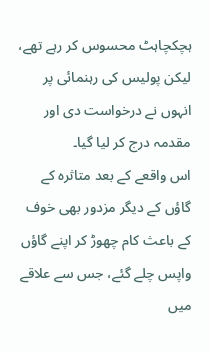ہچکچاہٹ محسوس کر رہے تھے، لیکن پولیس کی رہنمائی پر انہوں نے درخواست دی اور مقدمہ درج کر لیا گیا۔
اس واقعے کے بعد متاثرہ کے گاؤں کے دیگر مزدور بھی خوف کے باعث کام چھوڑ کر اپنے گاؤں واپس چلے گئے، جس سے علاقے میں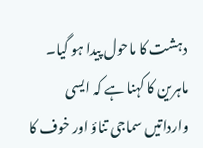دہشت کا ماحول پیدا ہو گیا۔
ماہرین کا کہنا ہے کہ ایسی وارداتیں سماجی تناؤ اور خوف کا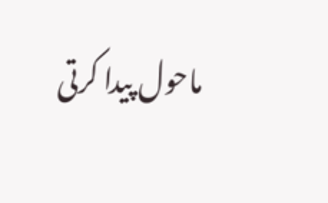ماحول پیدا کرتی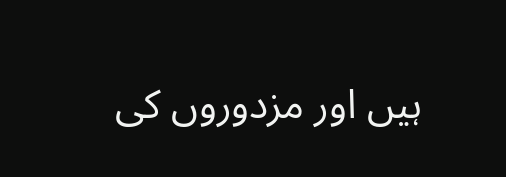ہیں اور مزدوروں کی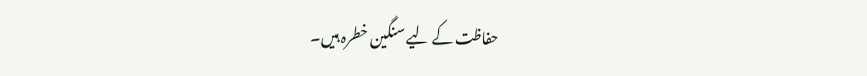حفاظت کے لیے سنگین خطرہ ہیں۔